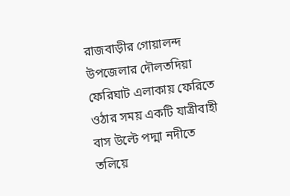রাজবাড়ীর গোয়ালন্দ উপজেলার দৌলতদিয়া ফেরিঘাট এলাকায় ফেরিতে ওঠার সময় একটি যাত্রীবাহী বাস উল্টে পদ্মা নদীতে তলিয়ে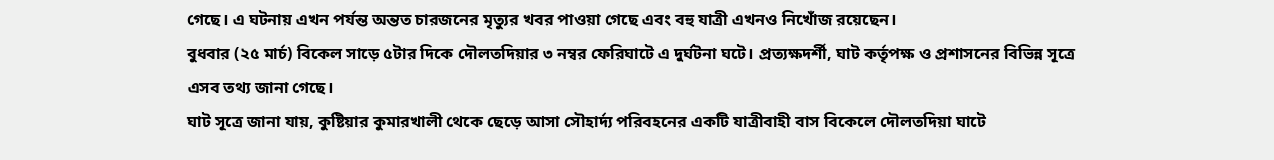গেছে। এ ঘটনায় এখন পর্যন্ত অন্তত চারজনের মৃত্যুর খবর পাওয়া গেছে এবং বহু যাত্রী এখনও নিখোঁজ রয়েছেন।
বুধবার (২৫ মার্চ) বিকেল সাড়ে ৫টার দিকে দৌলতদিয়ার ৩ নম্বর ফেরিঘাটে এ দুর্ঘটনা ঘটে। প্রত্যক্ষদর্শী, ঘাট কর্তৃপক্ষ ও প্রশাসনের বিভিন্ন সূত্রে এসব তথ্য জানা গেছে।
ঘাট সূত্রে জানা যায়, কুষ্টিয়ার কুমারখালী থেকে ছেড়ে আসা সৌহার্দ্য পরিবহনের একটি যাত্রীবাহী বাস বিকেলে দৌলতদিয়া ঘাটে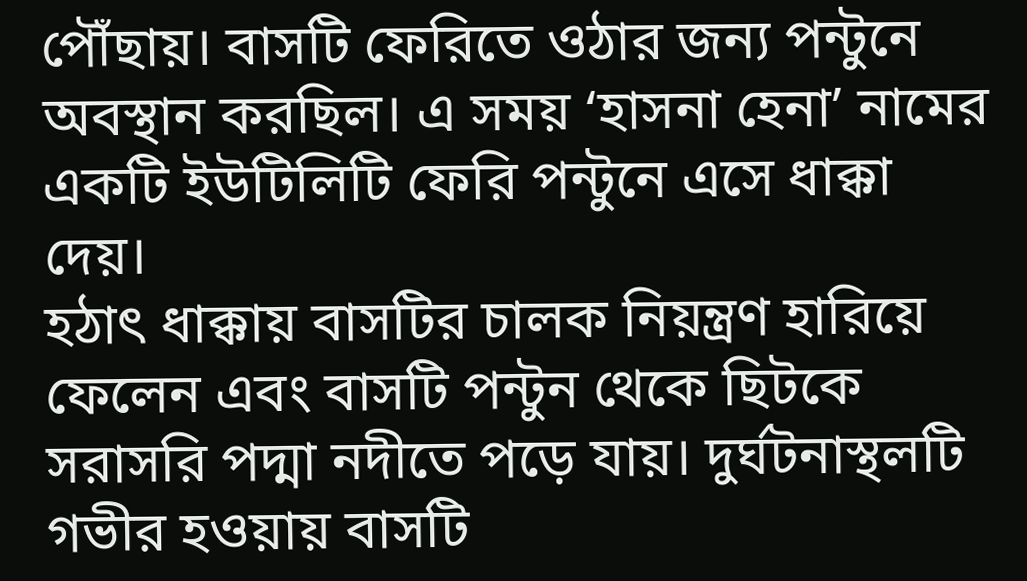পৌঁছায়। বাসটি ফেরিতে ওঠার জন্য পন্টুনে অবস্থান করছিল। এ সময় ‘হাসনা হেনা’ নামের একটি ইউটিলিটি ফেরি পন্টুনে এসে ধাক্কা দেয়।
হঠাৎ ধাক্কায় বাসটির চালক নিয়ন্ত্রণ হারিয়ে ফেলেন এবং বাসটি পন্টুন থেকে ছিটকে সরাসরি পদ্মা নদীতে পড়ে যায়। দুর্ঘটনাস্থলটি গভীর হওয়ায় বাসটি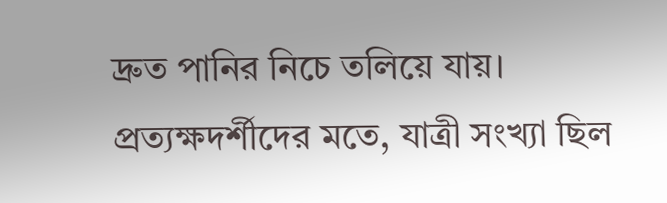দ্রুত পানির নিচে তলিয়ে যায়।
প্রত্যক্ষদর্শীদের মতে, যাত্রী সংখ্যা ছিল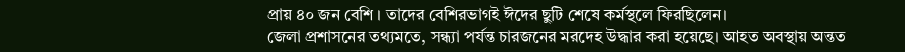প্রায় ৪০ জন বেশি । তাদের বেশিরভাগই ঈদের ছুটি শেষে কর্মস্থলে ফিরছিলেন।
জেলা প্রশাসনের তথ্যমতে, সন্ধ্যা পর্যন্ত চারজনের মরদেহ উদ্ধার করা হয়েছে। আহত অবস্থায় অন্তত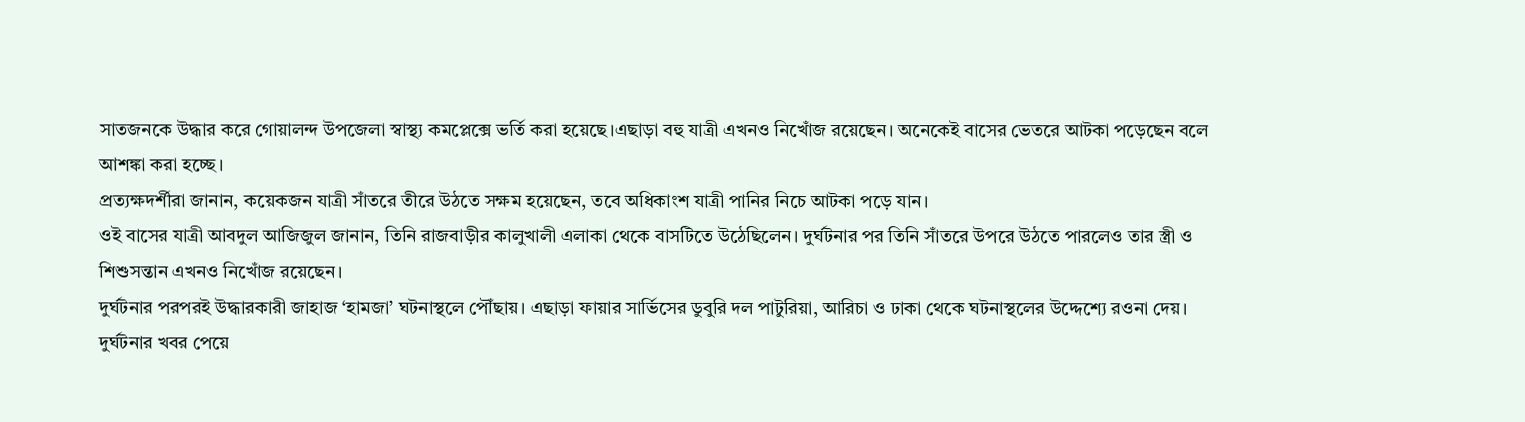সাতজনকে উদ্ধার করে গোয়ালন্দ উপজেলা স্বাস্থ্য কমপ্লেক্সে ভর্তি করা হয়েছে।এছাড়া বহু যাত্রী এখনও নিখোঁজ রয়েছেন। অনেকেই বাসের ভেতরে আটকা পড়েছেন বলে আশঙ্কা করা হচ্ছে।
প্রত্যক্ষদর্শীরা জানান, কয়েকজন যাত্রী সাঁতরে তীরে উঠতে সক্ষম হয়েছেন, তবে অধিকাংশ যাত্রী পানির নিচে আটকা পড়ে যান।
ওই বাসের যাত্রী আবদুল আজিজুল জানান, তিনি রাজবাড়ীর কালুখালী এলাকা থেকে বাসটিতে উঠেছিলেন। দুর্ঘটনার পর তিনি সাঁতরে উপরে উঠতে পারলেও তার স্ত্রী ও শিশুসন্তান এখনও নিখোঁজ রয়েছেন।
দুর্ঘটনার পরপরই উদ্ধারকারী জাহাজ ‘হামজা’ ঘটনাস্থলে পৌঁছায়। এছাড়া ফায়ার সার্ভিসের ডুবুরি দল পাটুরিয়া, আরিচা ও ঢাকা থেকে ঘটনাস্থলের উদ্দেশ্যে রওনা দেয়।
দুর্ঘটনার খবর পেয়ে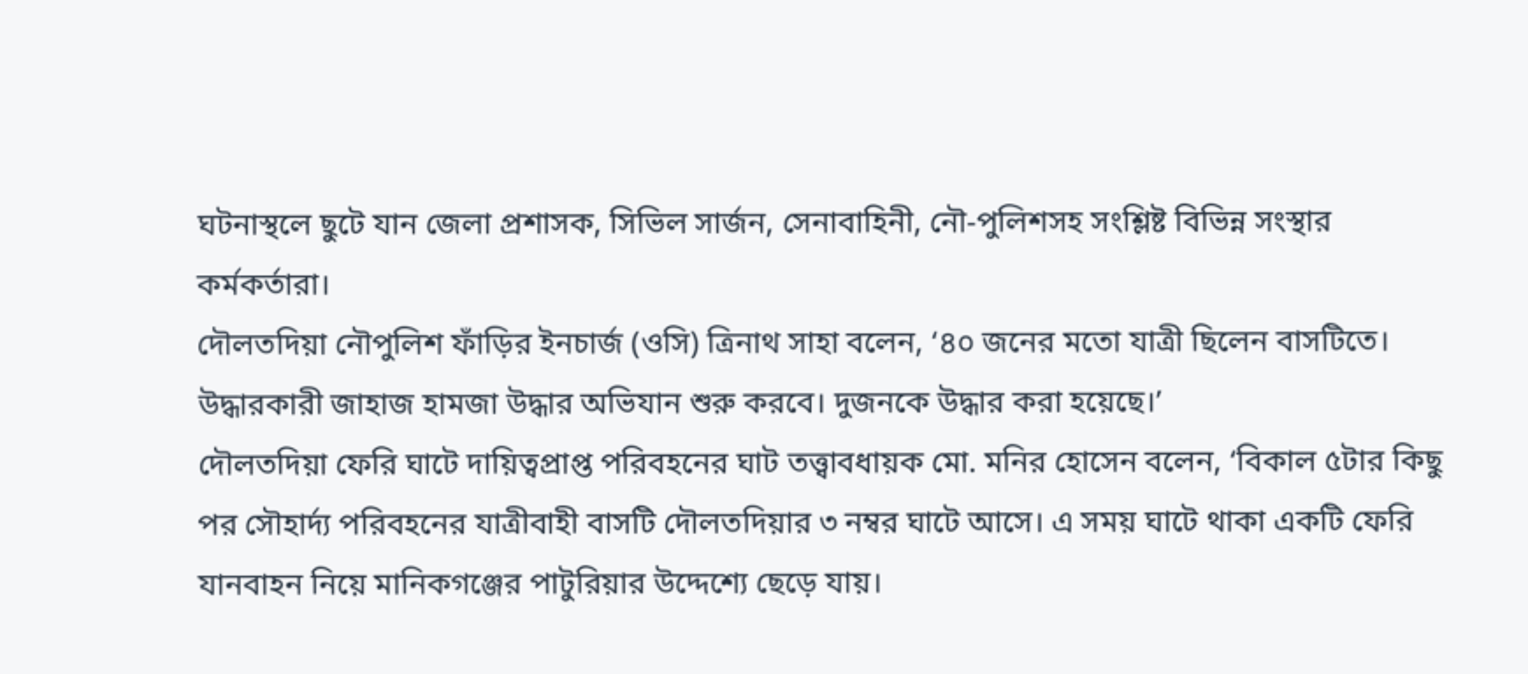ঘটনাস্থলে ছুটে যান জেলা প্রশাসক, সিভিল সার্জন, সেনাবাহিনী, নৌ-পুলিশসহ সংশ্লিষ্ট বিভিন্ন সংস্থার কর্মকর্তারা।
দৌলতদিয়া নৌপুলিশ ফাঁড়ির ইনচার্জ (ওসি) ত্রিনাথ সাহা বলেন, ‘৪০ জনের মতো যাত্রী ছিলেন বাসটিতে। উদ্ধারকারী জাহাজ হামজা উদ্ধার অভিযান শুরু করবে। দুজনকে উদ্ধার করা হয়েছে।’
দৌলতদিয়া ফেরি ঘাটে দায়িত্বপ্রাপ্ত পরিবহনের ঘাট তত্ত্বাবধায়ক মো. মনির হোসেন বলেন, ‘বিকাল ৫টার কিছু পর সৌহার্দ্য পরিবহনের যাত্রীবাহী বাসটি দৌলতদিয়ার ৩ নম্বর ঘাটে আসে। এ সময় ঘাটে থাকা একটি ফেরি যানবাহন নিয়ে মানিকগঞ্জের পাটুরিয়ার উদ্দেশ্যে ছেড়ে যায়।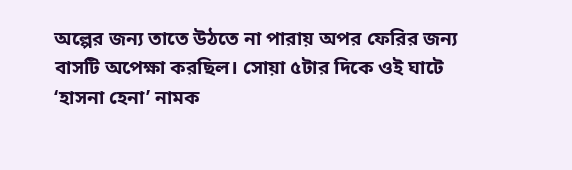অল্পের জন্য তাতে উঠতে না পারায় অপর ফেরির জন্য বাসটি অপেক্ষা করছিল। সোয়া ৫টার দিকে ওই ঘাটে ‘হাসনা হেনা’ নামক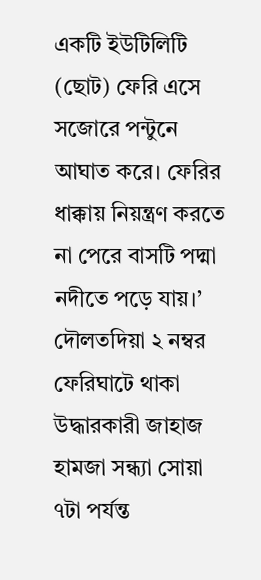একটি ইউটিলিটি (ছোট) ফেরি এসে সজোরে পন্টুনে আঘাত করে। ফেরির ধাক্কায় নিয়ন্ত্রণ করতে না পেরে বাসটি পদ্মা নদীতে পড়ে যায়।’
দৌলতদিয়া ২ নম্বর ফেরিঘাটে থাকা উদ্ধারকারী জাহাজ হামজা সন্ধ্যা সোয়া ৭টা পর্যন্ত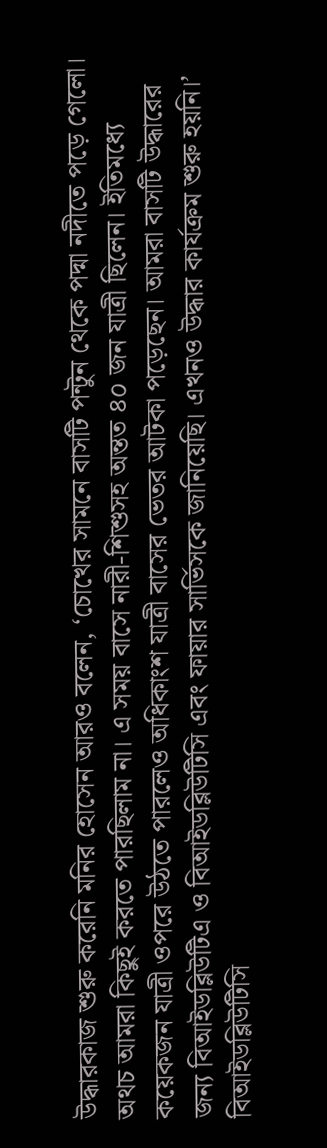উদ্ধারকাজ শুরু করেনি মনির হোসেন আরও বলেন, ‘চোখের সামনে বাসটি পন্টুন থেকে পদ্মা নদীতে পড়ে গেলো। অথচ আমরা কিছুই করতে পারছিলাম না। এ সময় বাসে নারী-শিশুসহ অন্তত ৪০ জন যাত্রী ছিলেন। ইতিমধ্যে কয়েকজন যাত্রী ওপরে উঠতে পারলেও অধিকাংশ যাত্রী বাসের ভেতর আটকা পড়েছেন। আমরা বাসটি উদ্ধারের জন্য বিআইডব্লিউটিএ ও বিআইডব্লিউটিসি এবং ফায়ার সার্ভিসকে জানিয়েছি। এখনও উদ্ধার কার্যক্রম শুরু হয়নি।’
বিআইডব্লিউটিসি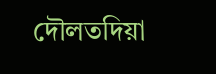দৌলতদিয়া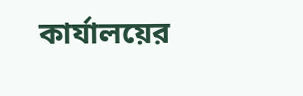কার্যালয়ের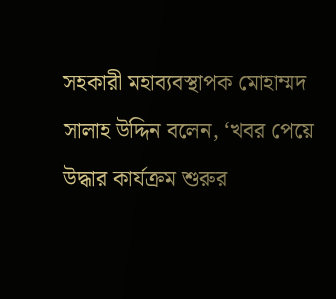সহকারী মহাব্যবস্থাপক মোহাম্মদ সালাহ উদ্দিন বলেন, ‘খবর পেয়ে উদ্ধার কার্যক্রম শুরুর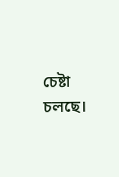চেষ্টা চলছে।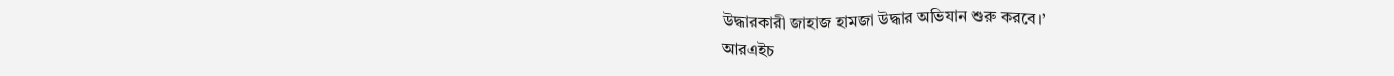উদ্ধারকারী জাহাজ হামজা উদ্ধার অভিযান শুরু করবে।’
আরএইচ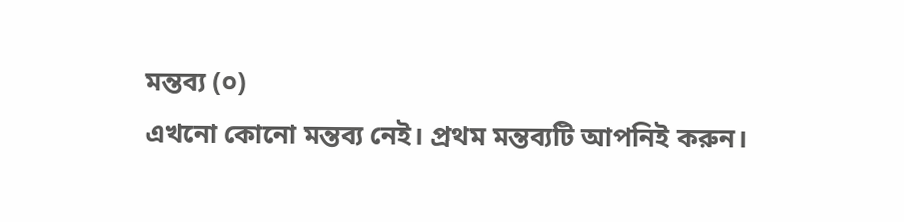মন্তব্য (০)
এখনো কোনো মন্তব্য নেই। প্রথম মন্তব্যটি আপনিই করুন।